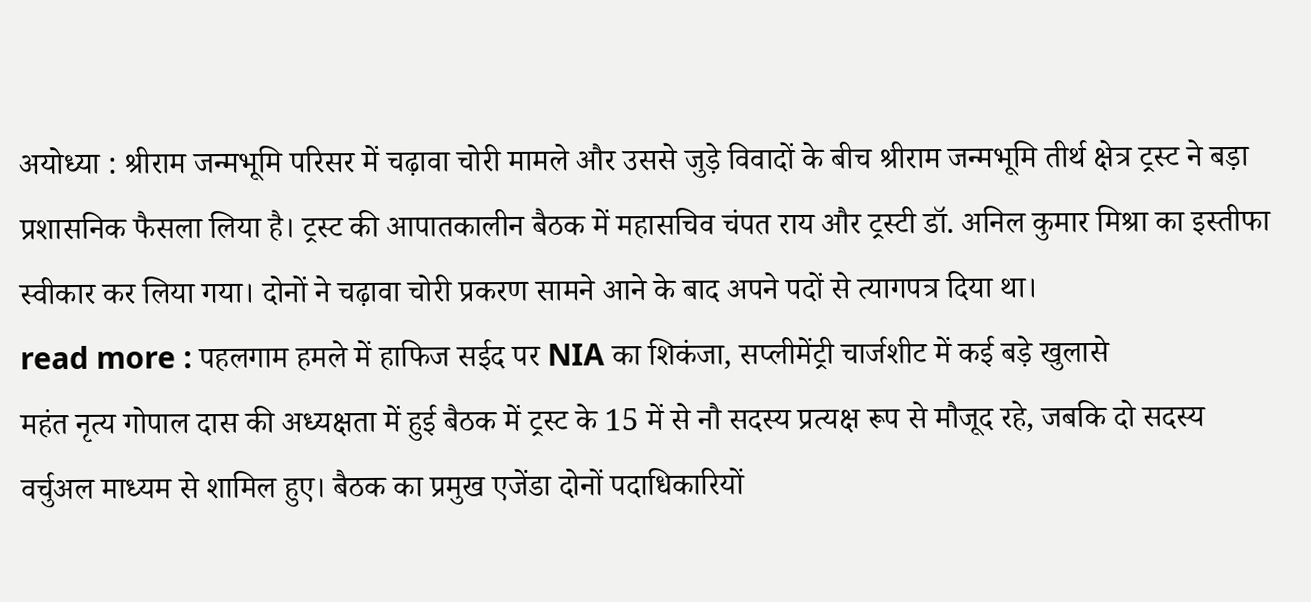अयोध्या : श्रीराम जन्मभूमि परिसर में चढ़ावा चोरी मामले और उससे जुड़े विवादों के बीच श्रीराम जन्मभूमि तीर्थ क्षेत्र ट्रस्ट ने बड़ा प्रशासनिक फैसला लिया है। ट्रस्ट की आपातकालीन बैठक में महासचिव चंपत राय और ट्रस्टी डॉ. अनिल कुमार मिश्रा का इस्तीफा स्वीकार कर लिया गया। दोनों ने चढ़ावा चोरी प्रकरण सामने आने के बाद अपने पदों से त्यागपत्र दिया था।
read more : पहलगाम हमले में हाफिज सईद पर NIA का शिकंजा, सप्लीमेंट्री चार्जशीट में कई बड़े खुलासे
महंत नृत्य गोपाल दास की अध्यक्षता में हुई बैठक में ट्रस्ट के 15 में से नौ सदस्य प्रत्यक्ष रूप से मौजूद रहे, जबकि दो सदस्य वर्चुअल माध्यम से शामिल हुए। बैठक का प्रमुख एजेंडा दोनों पदाधिकारियों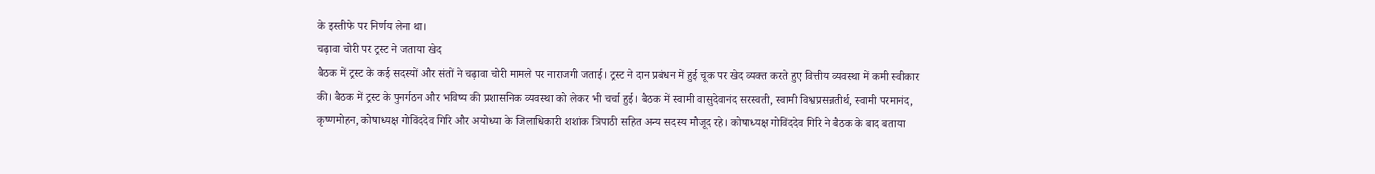के इस्तीफे पर निर्णय लेना था।
चढ़ावा चोरी पर ट्रस्ट ने जताया खेद
बैठक में ट्रस्ट के कई सदस्यों और संतों ने चढ़ावा चोरी मामले पर नाराजगी जताई। ट्रस्ट ने दान प्रबंधन में हुई चूक पर खेद व्यक्त करते हुए वित्तीय व्यवस्था में कमी स्वीकार की। बैठक में ट्रस्ट के पुनर्गठन और भविष्य की प्रशासनिक व्यवस्था को लेकर भी चर्चा हुई। बैठक में स्वामी वासुदेवानंद सरस्वती, स्वामी विश्वप्रसन्नतीर्थ, स्वामी परमानंद, कृष्णमोहन, कोषाध्यक्ष गोविंददेव गिरि और अयोध्या के जिलाधिकारी शशांक त्रिपाठी सहित अन्य सदस्य मौजूद रहे। कोषाध्यक्ष गोविंददेव गिरि ने बैठक के बाद बताया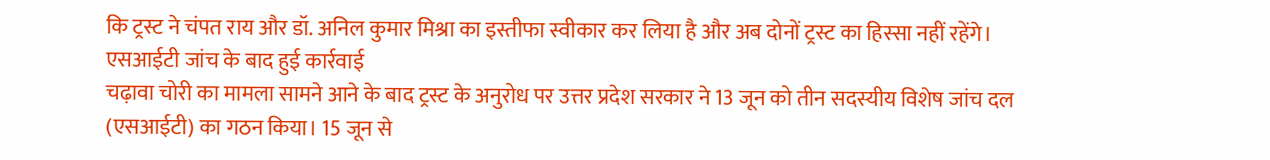कि ट्रस्ट ने चंपत राय और डॉ. अनिल कुमार मिश्रा का इस्तीफा स्वीकार कर लिया है और अब दोनों ट्रस्ट का हिस्सा नहीं रहेंगे।
एसआईटी जांच के बाद हुई कार्रवाई
चढ़ावा चोरी का मामला सामने आने के बाद ट्रस्ट के अनुरोध पर उत्तर प्रदेश सरकार ने 13 जून को तीन सदस्यीय विशेष जांच दल (एसआईटी) का गठन किया। 15 जून से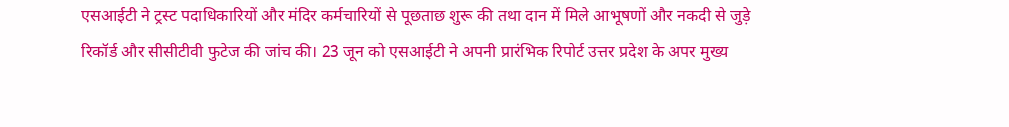एसआईटी ने ट्रस्ट पदाधिकारियों और मंदिर कर्मचारियों से पूछताछ शुरू की तथा दान में मिले आभूषणों और नकदी से जुड़े रिकॉर्ड और सीसीटीवी फुटेज की जांच की। 23 जून को एसआईटी ने अपनी प्रारंभिक रिपोर्ट उत्तर प्रदेश के अपर मुख्य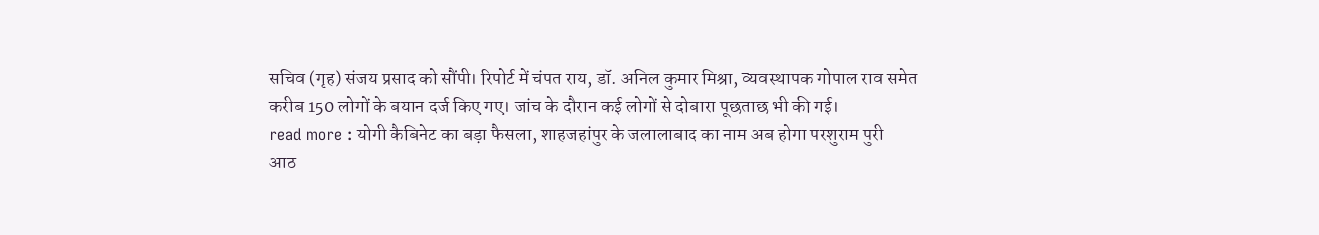सचिव (गृह) संजय प्रसाद को सौंपी। रिपोर्ट में चंपत राय, डॉ. अनिल कुमार मिश्रा, व्यवस्थापक गोपाल राव समेत करीब 150 लोगों के बयान दर्ज किए गए। जांच के दौरान कई लोगों से दोबारा पूछताछ भी की गई।
read more : योगी कैबिनेट का बड़ा फैसला, शाहजहांपुर के जलालाबाद का नाम अब होगा परशुराम पुरी
आठ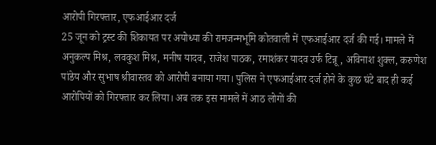आरोपी गिरफ्तार, एफआईआर दर्ज
25 जून को ट्रस्ट की शिकायत पर अयोध्या की रामजन्मभूमि कोतवाली में एफआईआर दर्ज की गई। मामले में अनुकल्प मिश्र, लवकुश मिश्र, मनीष यादव, राजेश पाठक, रमाशंकर यादव उर्फ टिन्नू, अविनाश शुक्ल, करुणेश पांडेय और सुभाष श्रीवास्तव को आरोपी बनाया गया। पुलिस ने एफआईआर दर्ज होने के कुछ घंटे बाद ही कई आरोपियों को गिरफ्तार कर लिया। अब तक इस मामले में आठ लोगों की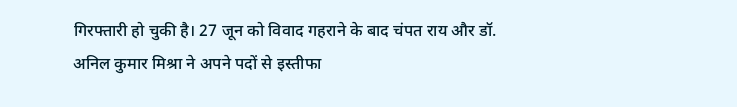गिरफ्तारी हो चुकी है। 27 जून को विवाद गहराने के बाद चंपत राय और डॉ. अनिल कुमार मिश्रा ने अपने पदों से इस्तीफा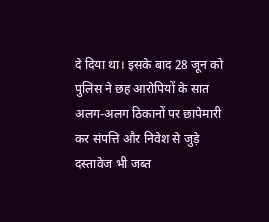दे दिया था। इसके बाद 28 जून को पुलिस ने छह आरोपियों के सात अलग-अलग ठिकानों पर छापेमारी कर संपत्ति और निवेश से जुड़े दस्तावेज भी जब्त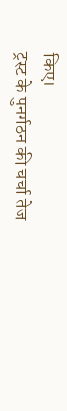किए।
ट्रस्ट के पुनर्गठन की चर्चा तेज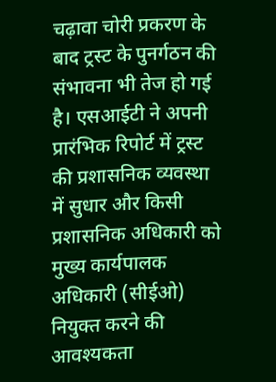चढ़ावा चोरी प्रकरण के बाद ट्रस्ट के पुनर्गठन की संभावना भी तेज हो गई है। एसआईटी ने अपनी प्रारंभिक रिपोर्ट में ट्रस्ट की प्रशासनिक व्यवस्था में सुधार और किसी प्रशासनिक अधिकारी को मुख्य कार्यपालक अधिकारी (सीईओ) नियुक्त करने की आवश्यकता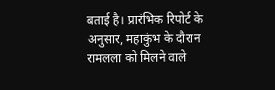बताई है। प्रारंभिक रिपोर्ट के अनुसार, महाकुंभ के दौरान रामलला को मिलने वाले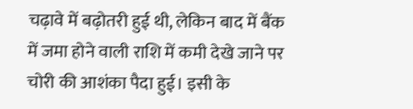चढ़ावे में बढ़ोतरी हुई थी, लेकिन बाद में बैंक में जमा होने वाली राशि में कमी देखे जाने पर चोरी की आशंका पैदा हुई। इसी के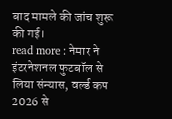बाद मामले की जांच शुरू की गई।
read more : नेमार ने इंटरनेशनल फुटबॉल से लिया संन्यास, वर्ल्ड कप 2026 से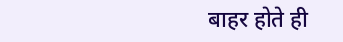बाहर होते ही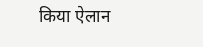किया ऐलान